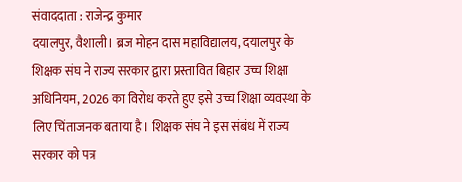संवाददाता : राजेन्द्र कुमार
दयालपुर, वैशाली। ब्रज मोहन दास महाविद्यालय, दयालपुर के शिक्षक संघ ने राज्य सरकार द्वारा प्रस्तावित बिहार उच्च शिक्षा अधिनियम, 2026 का विरोध करते हुए इसे उच्च शिक्षा व्यवस्था के लिए चिंताजनक बताया है। शिक्षक संघ ने इस संबंध में राज्य सरकार को पत्र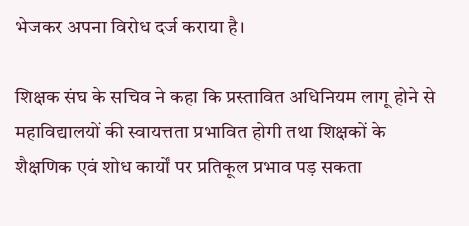भेजकर अपना विरोध दर्ज कराया है।

शिक्षक संघ के सचिव ने कहा कि प्रस्तावित अधिनियम लागू होने से महाविद्यालयों की स्वायत्तता प्रभावित होगी तथा शिक्षकों के शैक्षणिक एवं शोध कार्यों पर प्रतिकूल प्रभाव पड़ सकता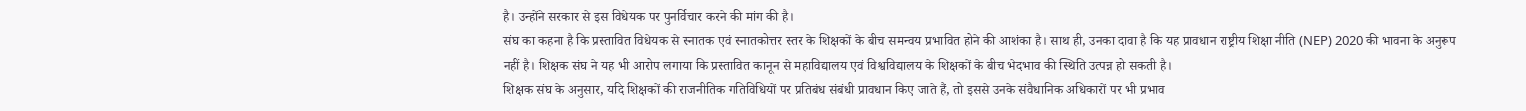है। उन्होंने सरकार से इस विधेयक पर पुनर्विचार करने की मांग की है।
संघ का कहना है कि प्रस्तावित विधेयक से स्नातक एवं स्नातकोत्तर स्तर के शिक्षकों के बीच समन्वय प्रभावित होने की आशंका है। साथ ही, उनका दावा है कि यह प्रावधान राष्ट्रीय शिक्षा नीति (NEP) 2020 की भावना के अनुरूप नहीं है। शिक्षक संघ ने यह भी आरोप लगाया कि प्रस्तावित कानून से महाविद्यालय एवं विश्वविद्यालय के शिक्षकों के बीच भेदभाव की स्थिति उत्पन्न हो सकती है।
शिक्षक संघ के अनुसार, यदि शिक्षकों की राजनीतिक गतिविधियों पर प्रतिबंध संबंधी प्रावधान किए जाते हैं, तो इससे उनके संवैधानिक अधिकारों पर भी प्रभाव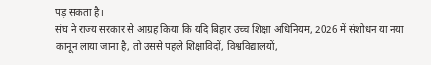पड़ सकता है।
संघ ने राज्य सरकार से आग्रह किया कि यदि बिहार उच्च शिक्षा अधिनियम, 2026 में संशोधन या नया कानून लाया जाना है, तो उससे पहले शिक्षाविदों, विश्वविद्यालयों,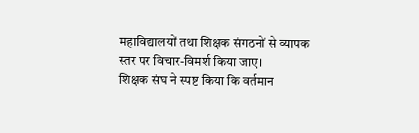महाविद्यालयों तथा शिक्षक संगठनों से व्यापक स्तर पर विचार-विमर्श किया जाए।
शिक्षक संघ ने स्पष्ट किया कि वर्तमान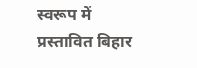स्वरूप में प्रस्तावित बिहार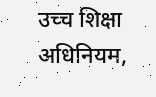उच्च शिक्षा अधिनियम,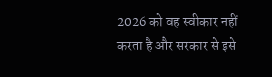2026 को वह स्वीकार नहीं करता है और सरकार से इसे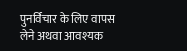पुनर्विचार के लिए वापस लेने अथवा आवश्यक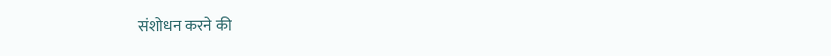संशोधन करने की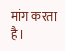मांग करता है।